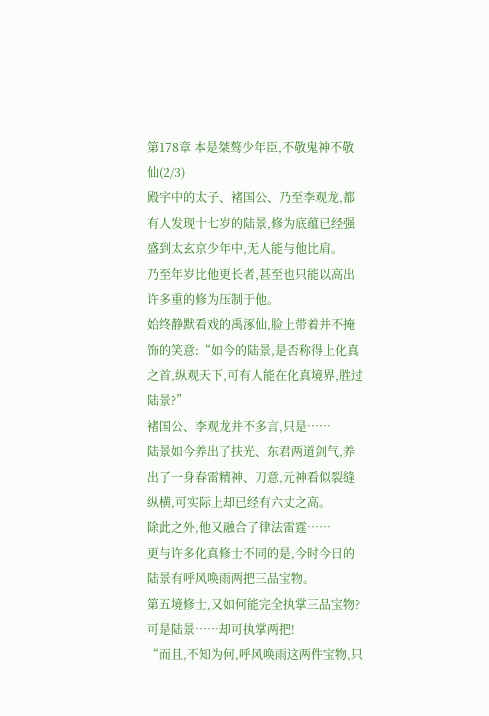第178章 本是桀骜少年臣,不敬鬼神不敬仙(2/3)
殿宇中的太子、褚国公、乃至李观龙,都有人发现十七岁的陆景,修为底蕴已经强盛到太玄京少年中,无人能与他比肩。
乃至年岁比他更长者,甚至也只能以高出许多重的修为压制于他。
始终静默看戏的禹涿仙,脸上带着并不掩饰的笑意:“如今的陆景,是否称得上化真之首,纵观天下,可有人能在化真境界,胜过陆景?”
褚国公、李观龙并不多言,只是……
陆景如今养出了扶光、东君两道剑气,养出了一身春雷精神、刀意,元神看似裂缝纵横,可实际上却已经有六丈之高。
除此之外,他又融合了律法雷霆……
更与许多化真修士不同的是,今时今日的陆景有呼风唤雨两把三品宝物。
第五境修士,又如何能完全执掌三品宝物?
可是陆景……却可执掌两把!
“而且,不知为何,呼风唤雨这两件宝物,只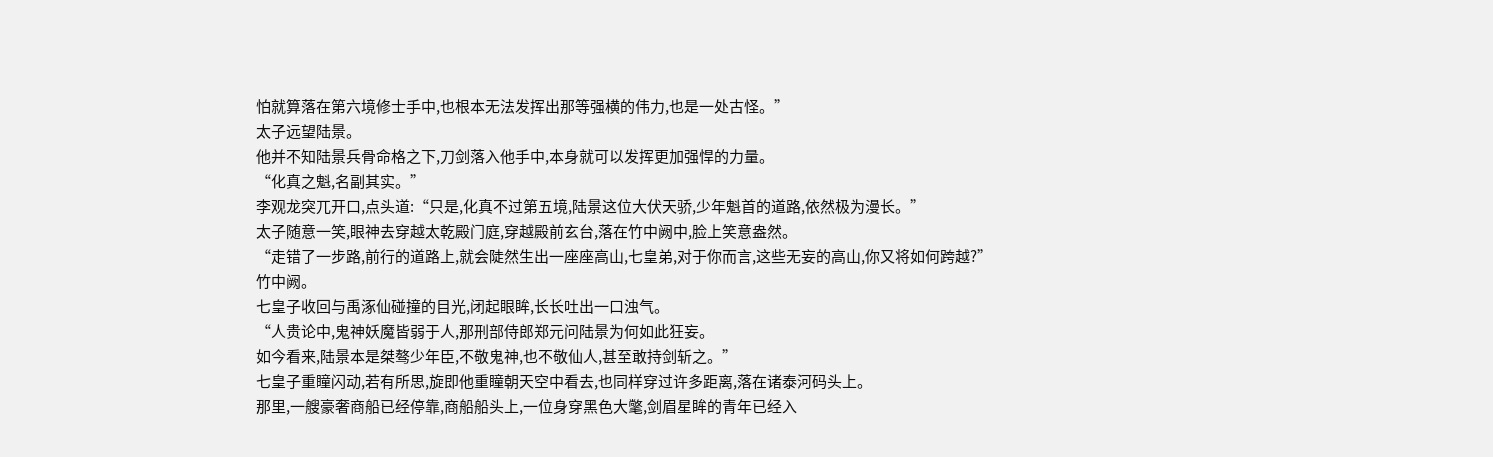怕就算落在第六境修士手中,也根本无法发挥出那等强横的伟力,也是一处古怪。”
太子远望陆景。
他并不知陆景兵骨命格之下,刀剑落入他手中,本身就可以发挥更加强悍的力量。
“化真之魁,名副其实。”
李观龙突兀开口,点头道:“只是,化真不过第五境,陆景这位大伏天骄,少年魁首的道路,依然极为漫长。”
太子随意一笑,眼神去穿越太乾殿门庭,穿越殿前玄台,落在竹中阙中,脸上笑意盎然。
“走错了一步路,前行的道路上,就会陡然生出一座座高山,七皇弟,对于你而言,这些无妄的高山,你又将如何跨越?”
竹中阙。
七皇子收回与禹涿仙碰撞的目光,闭起眼眸,长长吐出一口浊气。
“人贵论中,鬼神妖魔皆弱于人,那刑部侍郎郑元问陆景为何如此狂妄。
如今看来,陆景本是桀骜少年臣,不敬鬼神,也不敬仙人,甚至敢持剑斩之。”
七皇子重瞳闪动,若有所思,旋即他重瞳朝天空中看去,也同样穿过许多距离,落在诸泰河码头上。
那里,一艘豪奢商船已经停靠,商船船头上,一位身穿黑色大氅,剑眉星眸的青年已经入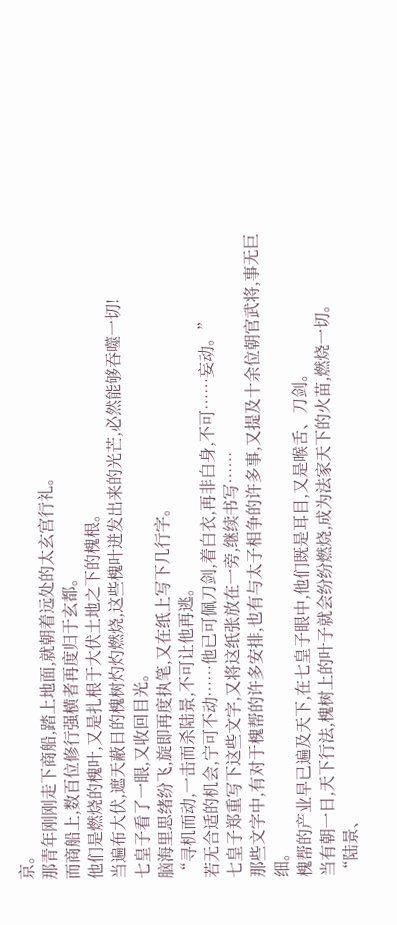京。
那青年刚刚走下商船,踏上地面,就朝着远处的太玄宫行礼。
而商船上,数百位修行强横者再度归于玄都。
他们是燃烧的槐叶,又是扎根于大伏土地之下的槐根。
当遍布大伏,遮天蔽日的槐树灼灼燃烧,这些槐叶迸发出来的光芒,必然能够吞噬一切!
七皇子看了一眼,又收回目光。
脑海里思绪纷飞,旋即再度执笔,又在纸上写下几行字。
“寻机而动,一击而杀陆景,不可让他再逃。
若无合适的机会,宁可不动……他已可佩刀剑,着白衣,再非白身,不可……妄动。”
七皇子郑重写下这些文字,又将这纸张放在一旁,继续书写……
那些文字中,有对于槐帮的许多安排,也有与太子相争的许多事,又提及十余位朝官武将,事无巨细。
槐帮的产业早已遍及天下,在七皇子眼中,他们既是耳目,又是喉舌、刀剑。
当有朝一日,天下行法,槐树上的叶子就会纷纷燃烧,成为法家天下的火苗,燃烧一切。
“陆景、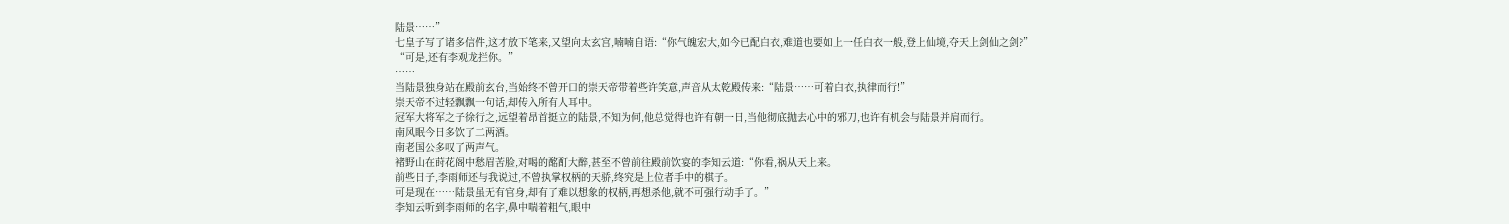陆景……”
七皇子写了诸多信件,这才放下笔来,又望向太玄宫,喃喃自语:“你气魄宏大,如今已配白衣,难道也要如上一任白衣一般,登上仙境,夺天上剑仙之剑?”
“可是,还有李观龙拦你。”
……
当陆景独身站在殿前玄台,当始终不曾开口的崇天帝带着些许笑意,声音从太乾殿传来:“陆景……可着白衣,执律而行!”
崇天帝不过轻飘飘一句话,却传入所有人耳中。
冠军大将军之子徐行之,远望着昂首挺立的陆景,不知为何,他总觉得也许有朝一日,当他彻底抛去心中的邪刀,也许有机会与陆景并肩而行。
南风眠今日多饮了二两酒。
南老国公多叹了两声气。
褚野山在莳花阁中愁眉苦脸,对喝的酩酊大醉,甚至不曾前往殿前饮宴的李知云道:“你看,祸从天上来。
前些日子,李雨师还与我说过,不曾执掌权柄的天骄,终究是上位者手中的棋子。
可是现在……陆景虽无有官身,却有了难以想象的权柄,再想杀他,就不可强行动手了。”
李知云听到李雨师的名字,鼻中喘着粗气,眼中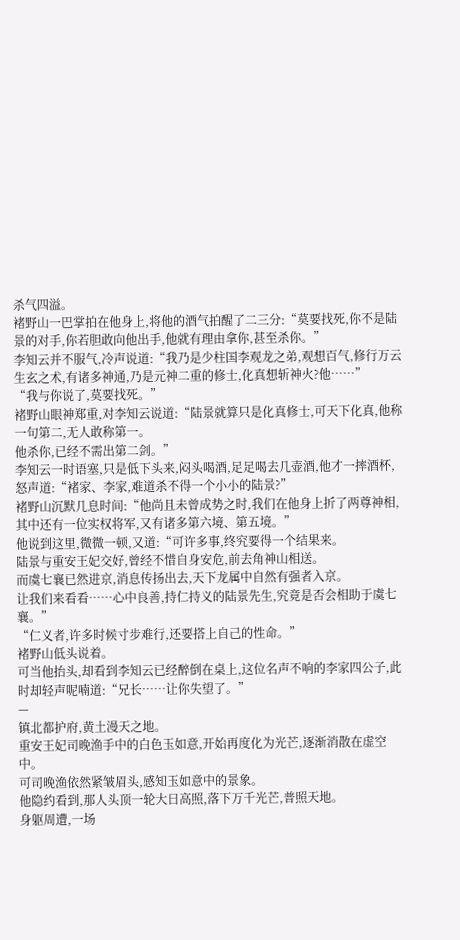杀气四溢。
褚野山一巴掌拍在他身上,将他的酒气拍醒了二三分:“莫要找死,你不是陆景的对手,你若胆敢向他出手,他就有理由拿你,甚至杀你。”
李知云并不服气,冷声说道:“我乃是少柱国李观龙之弟,观想百气,修行万云生玄之术,有诸多神通,乃是元神二重的修士,化真想斩神火?他……”
“我与你说了,莫要找死。”
褚野山眼神郑重,对李知云说道:“陆景就算只是化真修士,可天下化真,他称一句第二,无人敢称第一。
他杀你,已经不需出第二剑。”
李知云一时语塞,只是低下头来,闷头喝酒,足足喝去几壶酒,他才一摔酒杯,怒声道:“褚家、李家,难道杀不得一个小小的陆景?”
褚野山沉默几息时间:“他尚且未曾成势之时,我们在他身上折了两尊神相,其中还有一位实权将军,又有诸多第六境、第五境。”
他说到这里,微微一顿,又道:“可许多事,终究要得一个结果来。
陆景与重安王妃交好,曾经不惜自身安危,前去角神山相送。
而虞七襄已然进京,消息传扬出去,天下龙属中自然有强者入京。
让我们来看看……心中良善,持仁持义的陆景先生,究竟是否会相助于虞七襄。”
“仁义者,许多时候寸步难行,还要搭上自己的性命。”
褚野山低头说着。
可当他抬头,却看到李知云已经醉倒在桌上,这位名声不响的李家四公子,此时却轻声呢喃道:“兄长……让你失望了。”
—
镇北都护府,黄土漫天之地。
重安王妃司晚渔手中的白色玉如意,开始再度化为光芒,逐渐消散在虚空中。
可司晚渔依然紧皱眉头,感知玉如意中的景象。
他隐约看到,那人头顶一轮大日高照,落下万千光芒,普照天地。
身躯周遭,一场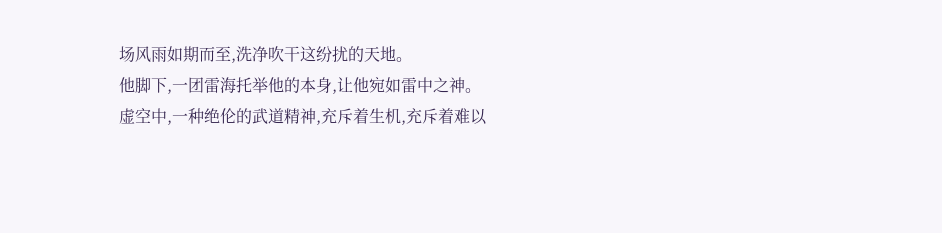场风雨如期而至,洗净吹干这纷扰的天地。
他脚下,一团雷海托举他的本身,让他宛如雷中之神。
虚空中,一种绝伦的武道精神,充斥着生机,充斥着难以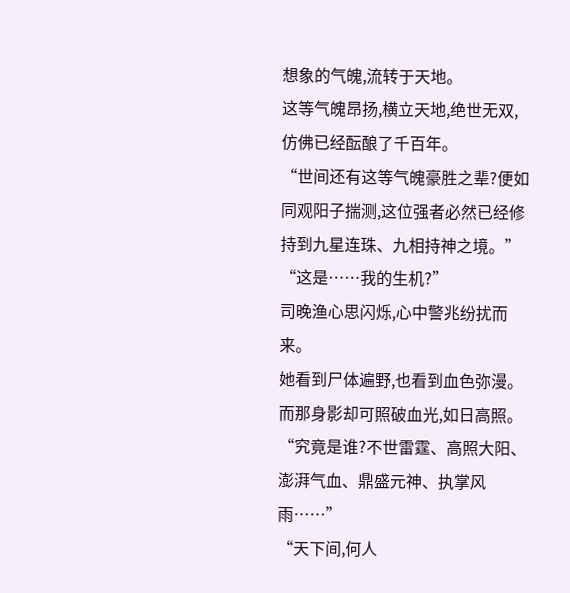想象的气魄,流转于天地。
这等气魄昂扬,横立天地,绝世无双,仿佛已经酝酿了千百年。
“世间还有这等气魄豪胜之辈?便如同观阳子揣测,这位强者必然已经修持到九星连珠、九相持神之境。”
“这是……我的生机?”
司晚渔心思闪烁,心中警兆纷扰而来。
她看到尸体遍野,也看到血色弥漫。
而那身影却可照破血光,如日高照。
“究竟是谁?不世雷霆、高照大阳、澎湃气血、鼎盛元神、执掌风雨……”
“天下间,何人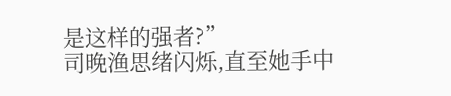是这样的强者?”
司晚渔思绪闪烁,直至她手中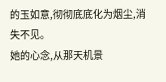的玉如意,彻彻底底化为烟尘,消失不见。
她的心念,从那天机景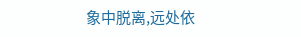象中脱离,远处依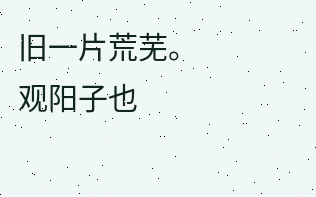旧一片荒芜。
观阳子也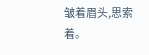皱着眉头,思索着。